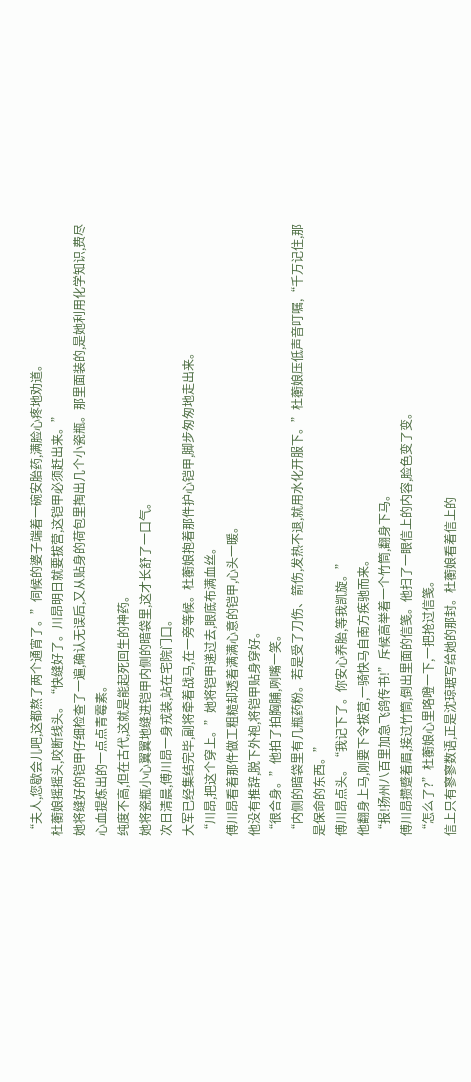“夫人,您歇会儿吧,这都熬了两个通宵了。”伺候的婆子端着一碗安胎药,满脸心疼地劝道。
杜蘅娘摇摇头,咬断线头。“快缝好了。川昂明日就要拔营,这铠甲必须赶出来。”
她将缝好的铠甲仔细检查了一遍,确认无误后,又从贴身的荷包里掏出几个小瓷瓶。那里面装的,是她利用化学知识,费尽心血提炼出的一点点青霉素。
纯度不高,但在古代,这就是能起死回生的神药。
她将瓷瓶小心翼翼地缝进铠甲内侧的暗袋里,这才长舒了一口气。
次日清晨,傅川昂一身戎装,站在宅院门口。
大军已经集结完毕,副将牵着战马,在一旁等候。杜蘅娘抱着那件护心铠甲,脚步匆匆地走出来。
“川昂,把这个穿上。”她将铠甲递过去,眼底布满血丝。
傅川昂看着那件做工粗糙却透着满满心意的铠甲,心头一暖。
他没有推辞,脱下外袍,将铠甲贴身穿好。
“很合身。”他拍了拍胸脯,咧嘴一笑。
“内侧的暗袋里有几瓶药粉。若是受了刀伤、箭伤,发热不退,就用水化开服下。”杜蘅娘压低声音叮嘱,“千万记住,那是保命的东西。”
傅川昂点头。“我记下了。你安心养胎,等我凯旋。”
他翻身上马,刚要下令拔营,一骑快马自南方疾驰而来。
“报!扬州八百里加急飞鸽传书!”斥候高举着一个竹筒,翻身下马。
傅川昂攒蹙着眉,接过竹筒,倒出里面的信笺。他扫了一眼信上的内容,脸色变了变。
“怎么了?”杜蘅娘心里咯噔一下,一把抢过信笺。
信上只有寥寥数语,正是沈琼琚写给她的那封。杜蘅娘看着信上的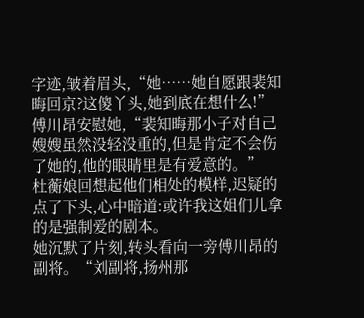字迹,皱着眉头,“她……她自愿跟裴知晦回京?这傻丫头,她到底在想什么!”
傅川昂安慰她,“裴知晦那小子对自己嫂嫂虽然没轻没重的,但是肯定不会伤了她的,他的眼睛里是有爱意的。”
杜蘅娘回想起他们相处的模样,迟疑的点了下头,心中暗道:或许我这姐们儿拿的是强制爱的剧本。
她沉默了片刻,转头看向一旁傅川昂的副将。“刘副将,扬州那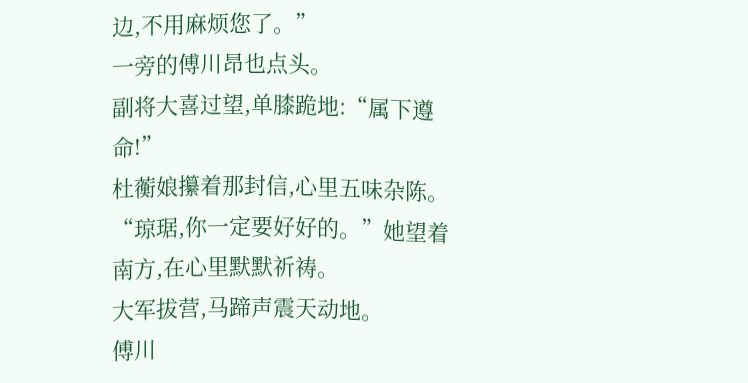边,不用麻烦您了。”
一旁的傅川昂也点头。
副将大喜过望,单膝跪地:“属下遵命!”
杜蘅娘攥着那封信,心里五味杂陈。
“琼琚,你一定要好好的。”她望着南方,在心里默默祈祷。
大军拔营,马蹄声震天动地。
傅川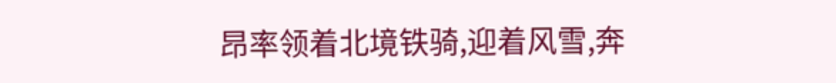昂率领着北境铁骑,迎着风雪,奔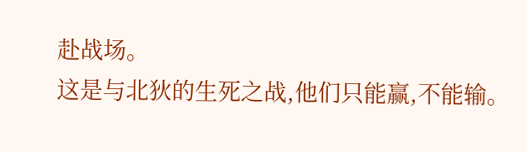赴战场。
这是与北狄的生死之战,他们只能赢,不能输。